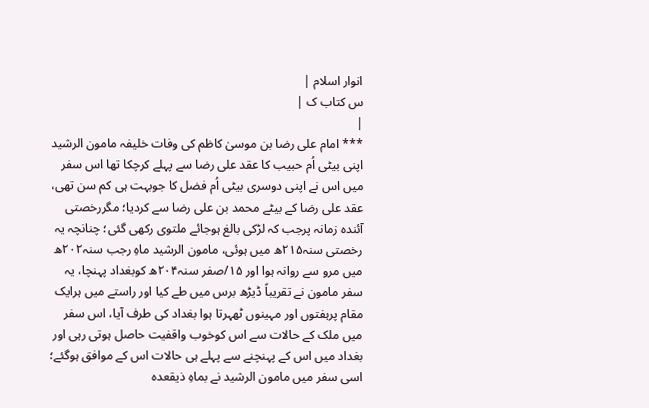انوار اسلام |
س کتاب ک |
|
*** امام علی رضا بن موسیٰ کاظم کی وفات خلیفہ مامون الرشید اپنی بیٹی اُم حبیب کا عقد علی رضا سے پہلے کرچکا تھا اس سفر میں اس نے اپنی دوسری بیٹی اُم فضل کا جوبہت ہی کم سن تھی، عقد علی رضا کے بیٹے محمد بن علی رضا سے کردیا؛ مگررخصتی آئندہ زمانہ پرجب کہ لڑکی بالغ ہوجائے ملتوی رکھی گئی؛ چنانچہ یہ رخصتی سنہ۲۱۵ھ میں ہوئی، مامون الرشید ماہِ رجب سنہ۲۰۲ھ میں مرو سے روانہ ہوا اور ۱۵/صفر سنہ۲۰۴ھ کوبغداد پہنچا، یہ سفر مامون نے تقریباً ڈیڑھ برس میں طے کیا اور راستے میں ہرایک مقام پرہفتوں اور مہینوں ٹھہرتا ہوا بغداد کی طرف آیا، اس سفر میں ملک کے حالات سے اس کوخوب واقفیت حاصل ہوتی رہی اور بغداد میں اس کے پہنچنے سے پہلے ہی حالات اس کے موافق ہوگئے؛ اسی سفر میں مامون الرشید نے بماہِ ذیقعدہ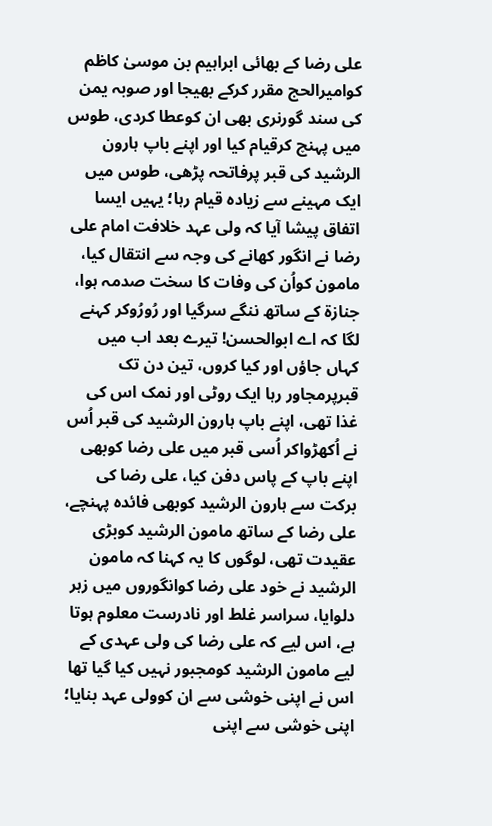علی رضا کے بھائی ابراہیم بن موسیٰ کاظم کوامیرالحج مقرر کرکے بھیجا اور صوبہ یمن کی سند گورنری بھی ان کوعطا کردی، طوس میں پہنچ کرقیام کیا اور اپنے باپ ہارون الرشید کی قبر پرفاتحہ پڑھی، طوس میں ایک مہینے سے زیادہ قیام رہا؛ یہیں ایسا اتفاق پیشا آیا کہ ولی عہد خلافت امام علی رضا نے انگور کھانے کی وجہ سے انتقال کیا، مامون کواُن کی وفات کا سخت صدمہ ہوا، جنازۃ کے ساتھ ننگے سرگیا اور رُورُوکر کہنے لگا کہ اے ابوالحسن! تیرے بعد اب میں کہاں جاؤں اور کیا کروں، تین دن تک قبرپرمجاور رہا ایک روٹی اور نمک اس کی غذا تھی، اپنے باپ ہارون الرشید کی قبر اُس نے اُکھڑواکر اُسی قبر میں علی رضا کوبھی اپنے باپ کے پاس دفن کیا، علی رضا کی برکت سے ہارون الرشید کوبھی فائدہ پہنچے، علی رضا کے ساتھ مامون الرشید کوبڑی عقیدت تھی، لوگوں کا یہ کہنا کہ مامون الرشید نے خود علی رضا کوانگوروں میں زہر دلوایا، سراسر غلط اور نادرست معلوم ہوتا ہے، اس لیے کہ علی رضا کی ولی عہدی کے لیے مامون الرشید کومجبور نہیں کیا گیا تھا اس نے اپنی خوشی سے ان کوولی عہد بنایا؛ اپنی خوشی سے اپنی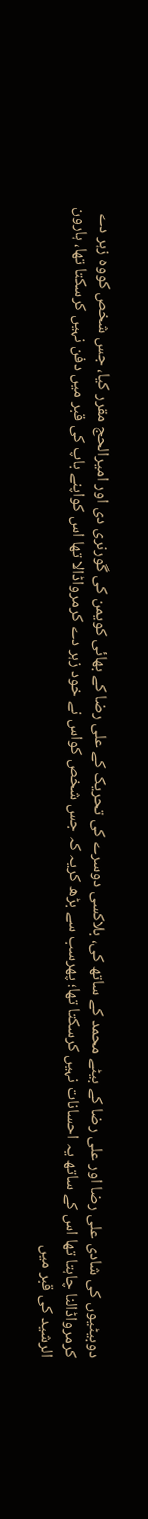دوبیٹیوں کی شادی علی رضا اور علی رضا کے بیٹے محمد کے ساتھ کی، بلاکسی دوسرے کی تحریک کے علی رضا کے بھائی کویمن کی گورنری دی اور امیرالحج مقرر کیا، جس شخص کووہ زہر دے کرمرواڈالنا چاہتا تھا اس کے ساتھ یہ احسانات نہیں کرسکتا تھا؛ پھرسب سے بڑھ کریہ کہ جس شخص کواس نے خود زہر دے کرمرواڈالا تھا اس کواپنے باپ کی قبر میں دفن نہیں کرسکتا تھا، ہارون الرشید کی قبر میں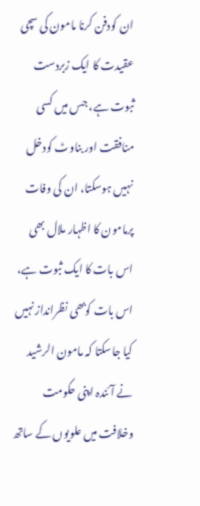ان کودفن کرنا مامون کی سچی عقیدت کا ایک زبردست ثبوت ہے، جس میں کسی منافقت اور بناوٹ کودخل نہیں ہوسکتا، ان کی وفات پرمامون کا اظہار ملال بھی اس بات کا ایک ثبوت ہے، اس بات کوبھی نظرانداز نہیں کیا جاسکتا کہ مامون الرشید نے آئندہ اپنی حکومت وخلافت میں علویوں کے ساتھ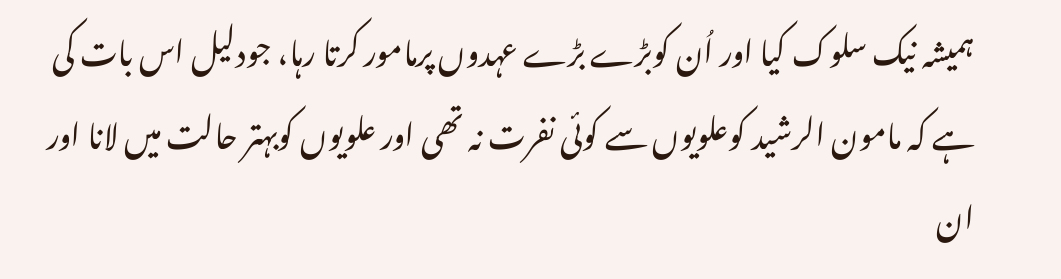ہمیشہ نیک سلوک کیا اور اُن کوبڑے بڑے عہدوں پرمامور کرتا رہا، جودلیل اس بات کی ہے کہ مامون الرشید کوعلویوں سے کوئی نفرت نہ تھی اور علویوں کوبہتر حالت میں لانا اور ان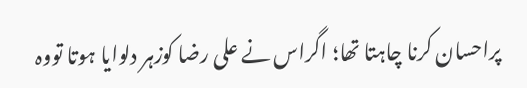پراحسان کرنا چاہتا تھا؛ اگراس نے علی رضا کوزہر دلوایا ہوتا تووہ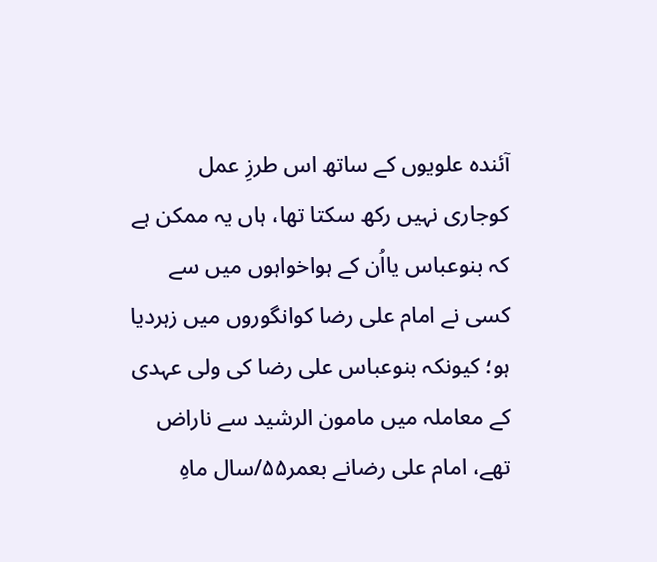آئندہ علویوں کے ساتھ اس طرزِ عمل کوجاری نہیں رکھ سکتا تھا، ہاں یہ ممکن ہے کہ بنوعباس یااُن کے ہواخواہوں میں سے کسی نے امام علی رضا کوانگوروں میں زہردیا ہو؛ کیونکہ بنوعباس علی رضا کی ولی عہدی کے معاملہ میں مامون الرشید سے ناراض تھے، امام علی رضانے بعمر۵۵/سال ماہِ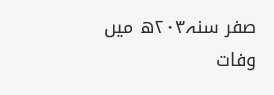صفر سنہ۲۰۳ھ میں وفات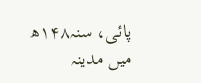پائی، سنہ۱۴۸ھ میں مدینہ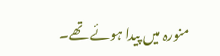منورہ میں پیدا ہوئے تھے۔